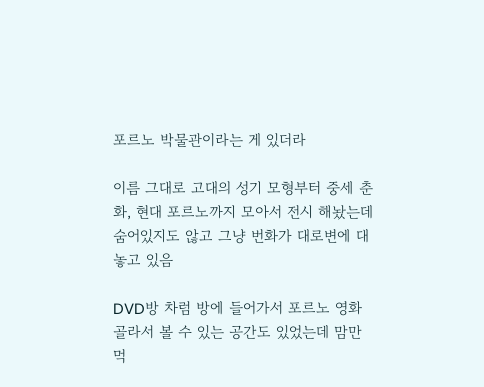포르노 박물관이라는 게 있더라

이름 그대로 고대의 성기 모형부터 중세 춘화, 현대 포르노까지 모아서 전시 해놨는데 숨어있지도 않고 그냥 번화가 대로변에 대놓고 있음

DVD방 차럼 방에 들어가서 포르노 영화 골라서 볼 수 있는 공간도 있었는데 맘만 먹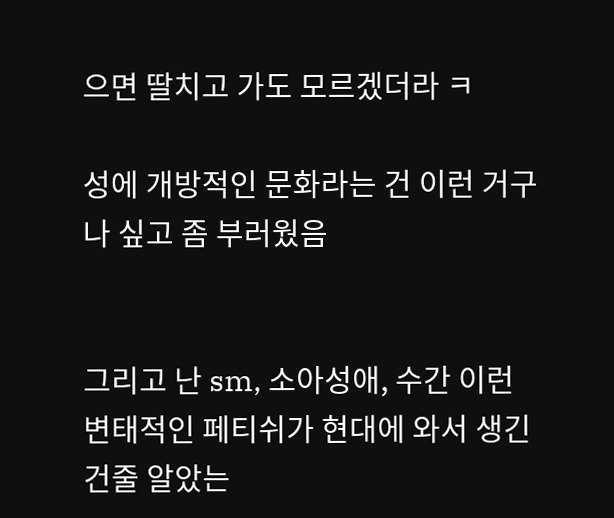으면 딸치고 가도 모르겠더라 ㅋ

성에 개방적인 문화라는 건 이런 거구나 싶고 좀 부러웠음


그리고 난 sm, 소아성애, 수간 이런 변태적인 페티쉬가 현대에 와서 생긴 건줄 알았는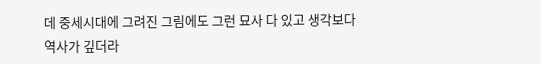데 중세시대에 그려진 그림에도 그런 묘사 다 있고 생각보다 역사가 깊더라